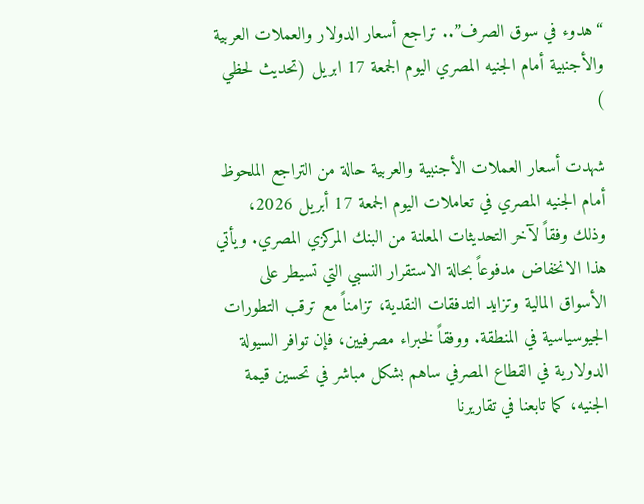“هدوء في سوق الصرف”.. تراجع أسعار الدولار والعملات العربية والأجنبية أمام الجنيه المصري اليوم الجمعة 17 ابريل (تحديث لحظي )

شهدت أسعار العملات الأجنبية والعربية حالة من التراجع الملحوظ أمام الجنيه المصري في تعاملات اليوم الجمعة 17 أبريل 2026، وذلك وفقاً لآخر التحديثات المعلنة من البنك المركزي المصري. ويأتي هذا الانخفاض مدفوعاً بحالة الاستقرار النسبي التي تسيطر على الأسواق المالية وتزايد التدفقات النقدية، تزامناً مع ترقب التطورات الجيوسياسية في المنطقة. ووفقاً لخبراء مصرفيين، فإن توافر السيولة الدولارية في القطاع المصرفي ساهم بشكل مباشر في تحسين قيمة الجنيه، كما تابعنا في تقاريرنا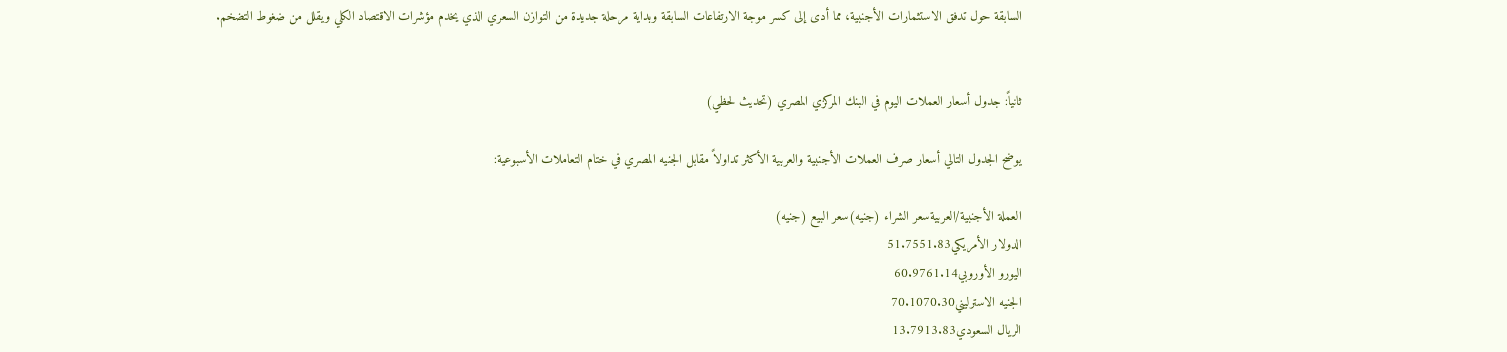السابقة حول تدفق الاستثمارات الأجنبية، مما أدى إلى كسر موجة الارتفاعات السابقة وبداية مرحلة جديدة من التوازن السعري الذي يخدم مؤشرات الاقتصاد الكلي ويقلل من ضغوط التضخم.


ثانياً: جدول أسعار العملات اليوم في البنك المركزي المصري (تحديث لحظي)

يوضح الجدول التالي أسعار صرف العملات الأجنبية والعربية الأكثر تداولاً مقابل الجنيه المصري في ختام التعاملات الأسبوعية:

العملة الأجنبية/العربيةسعر الشراء (جنيه)سعر البيع (جنيه)
الدولار الأمريكي51.7551.83
اليورو الأوروبي60.9761.14
الجنيه الاسترليني70.1070.30
الريال السعودي13.7913.83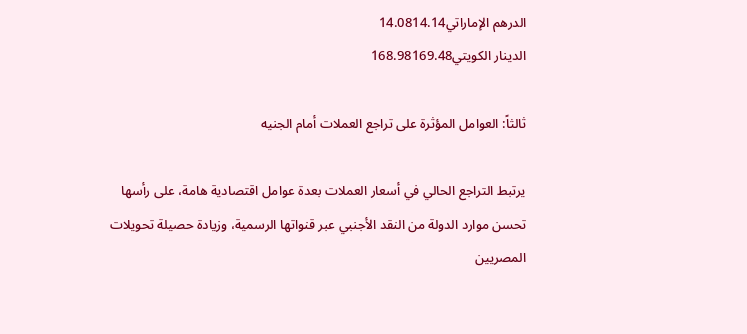الدرهم الإماراتي14.0814.14
الدينار الكويتي168.98169.48

ثالثاً: العوامل المؤثرة على تراجع العملات أمام الجنيه

يرتبط التراجع الحالي في أسعار العملات بعدة عوامل اقتصادية هامة، على رأسها تحسن موارد الدولة من النقد الأجنبي عبر قنواتها الرسمية، وزيادة حصيلة تحويلات المصريين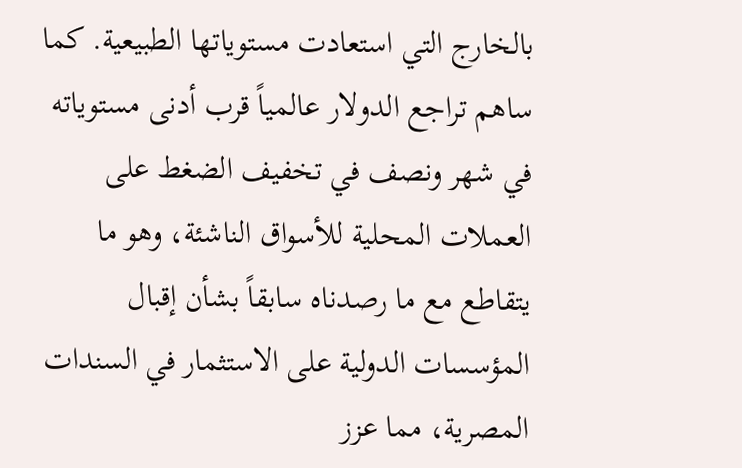بالخارج التي استعادت مستوياتها الطبيعية. كما ساهم تراجع الدولار عالمياً قرب أدنى مستوياته في شهر ونصف في تخفيف الضغط على العملات المحلية للأسواق الناشئة، وهو ما يتقاطع مع ما رصدناه سابقاً بشأن إقبال المؤسسات الدولية على الاستثمار في السندات المصرية، مما عزز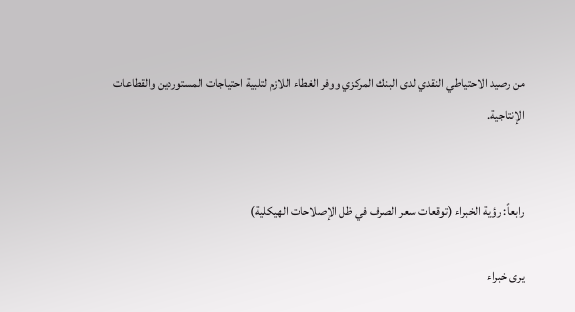من رصيد الاحتياطي النقدي لدى البنك المركزي ووفر الغطاء اللازم لتلبية احتياجات المستوردين والقطاعات الإنتاجية.


رابعاً: رؤية الخبراء (توقعات سعر الصرف في ظل الإصلاحات الهيكلية)

يرى خبراء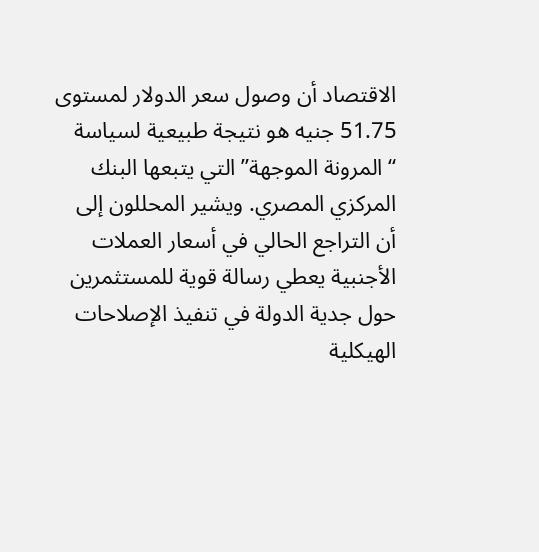الاقتصاد أن وصول سعر الدولار لمستوى 51.75 جنيه هو نتيجة طبيعية لسياسة “المرونة الموجهة” التي يتبعها البنك المركزي المصري. ويشير المحللون إلى أن التراجع الحالي في أسعار العملات الأجنبية يعطي رسالة قوية للمستثمرين حول جدية الدولة في تنفيذ الإصلاحات الهيكلية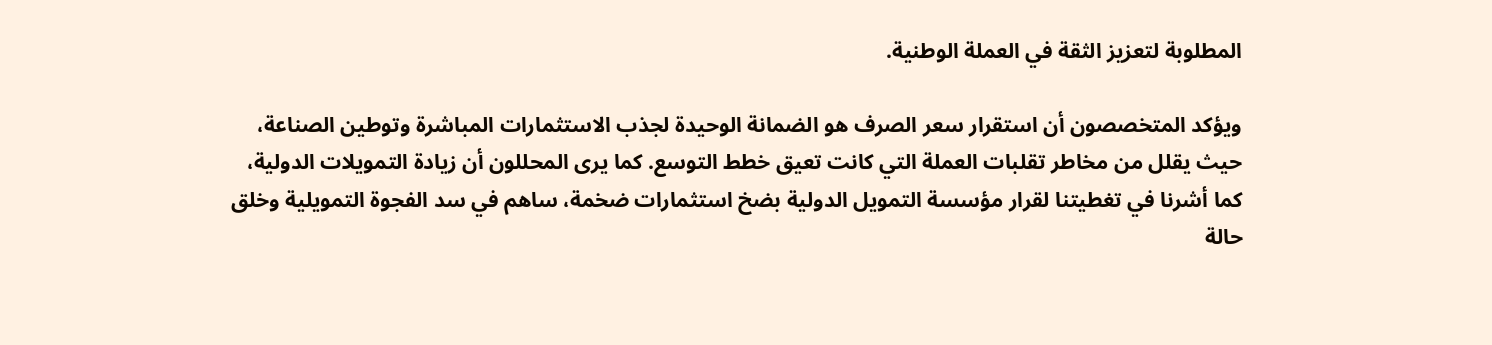المطلوبة لتعزيز الثقة في العملة الوطنية.

ويؤكد المتخصصون أن استقرار سعر الصرف هو الضمانة الوحيدة لجذب الاستثمارات المباشرة وتوطين الصناعة، حيث يقلل من مخاطر تقلبات العملة التي كانت تعيق خطط التوسع. كما يرى المحللون أن زيادة التمويلات الدولية، كما أشرنا في تغطيتنا لقرار مؤسسة التمويل الدولية بضخ استثمارات ضخمة، ساهم في سد الفجوة التمويلية وخلق حالة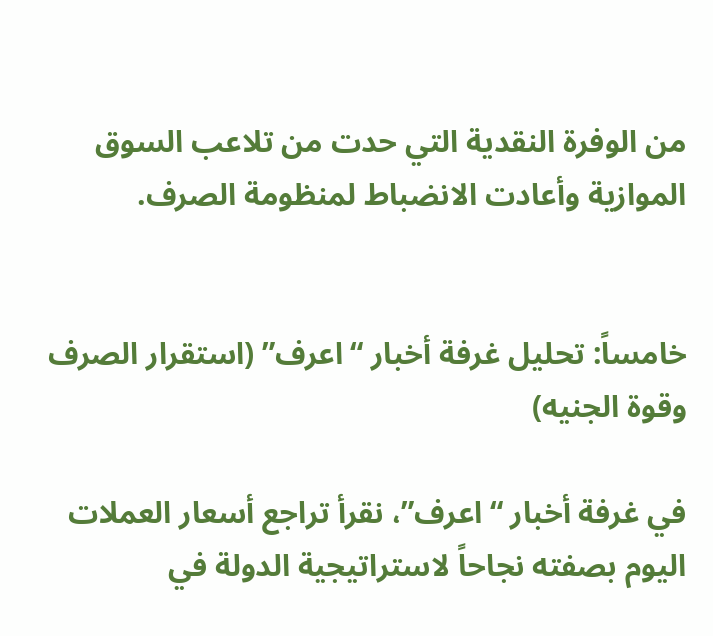من الوفرة النقدية التي حدت من تلاعب السوق الموازية وأعادت الانضباط لمنظومة الصرف.


خامساً: تحليل غرفة أخبار “اعرف” (استقرار الصرف وقوة الجنيه)

في غرفة أخبار “اعرف”، نقرأ تراجع أسعار العملات اليوم بصفته نجاحاً لاستراتيجية الدولة في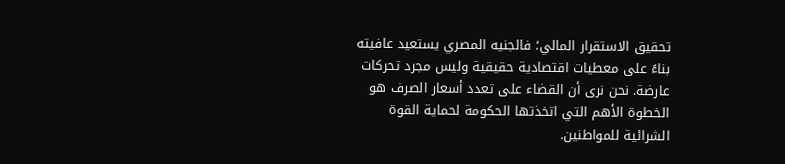تحقيق الاستقرار المالي؛ فالجنيه المصري يستعيد عافيته بناءً على معطيات اقتصادية حقيقية وليس مجرد تحركات عارضة. نحن نرى أن القضاء على تعدد أسعار الصرف هو الخطوة الأهم التي اتخذتها الحكومة لحماية القوة الشرائية للمواطنين.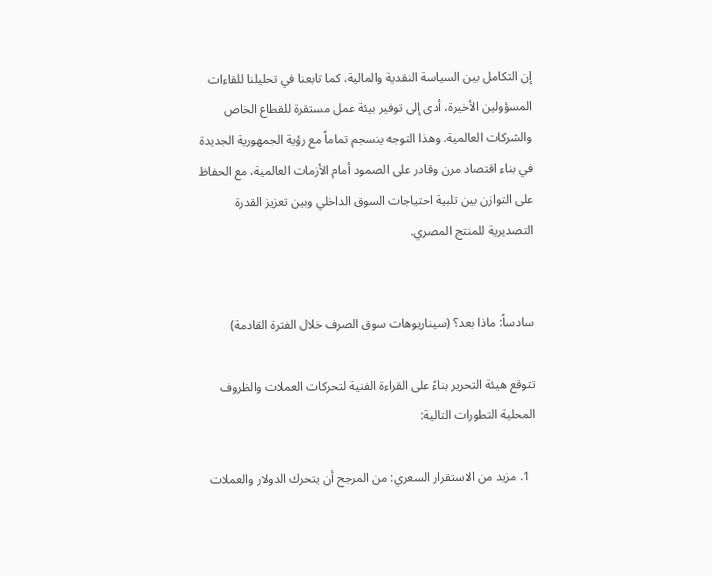إن التكامل بين السياسة النقدية والمالية، كما تابعنا في تحليلنا للقاءات المسؤولين الأخيرة، أدى إلى توفير بيئة عمل مستقرة للقطاع الخاص والشركات العالمية. وهذا التوجه ينسجم تماماً مع رؤية الجمهورية الجديدة في بناء اقتصاد مرن وقادر على الصمود أمام الأزمات العالمية، مع الحفاظ على التوازن بين تلبية احتياجات السوق الداخلي وبين تعزيز القدرة التصديرية للمنتج المصري.


سادساً: ماذا بعد؟ (سيناريوهات سوق الصرف خلال الفترة القادمة)

تتوقع هيئة التحرير بناءً على القراءة الفنية لتحركات العملات والظروف المحلية التطورات التالية:

  1. مزيد من الاستقرار السعري: من المرجح أن يتحرك الدولار والعملات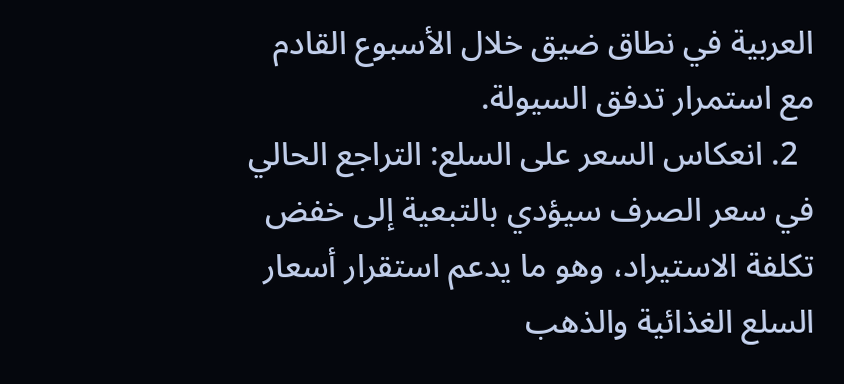العربية في نطاق ضيق خلال الأسبوع القادم مع استمرار تدفق السيولة.
  2. انعكاس السعر على السلع: التراجع الحالي في سعر الصرف سيؤدي بالتبعية إلى خفض تكلفة الاستيراد، وهو ما يدعم استقرار أسعار السلع الغذائية والذهب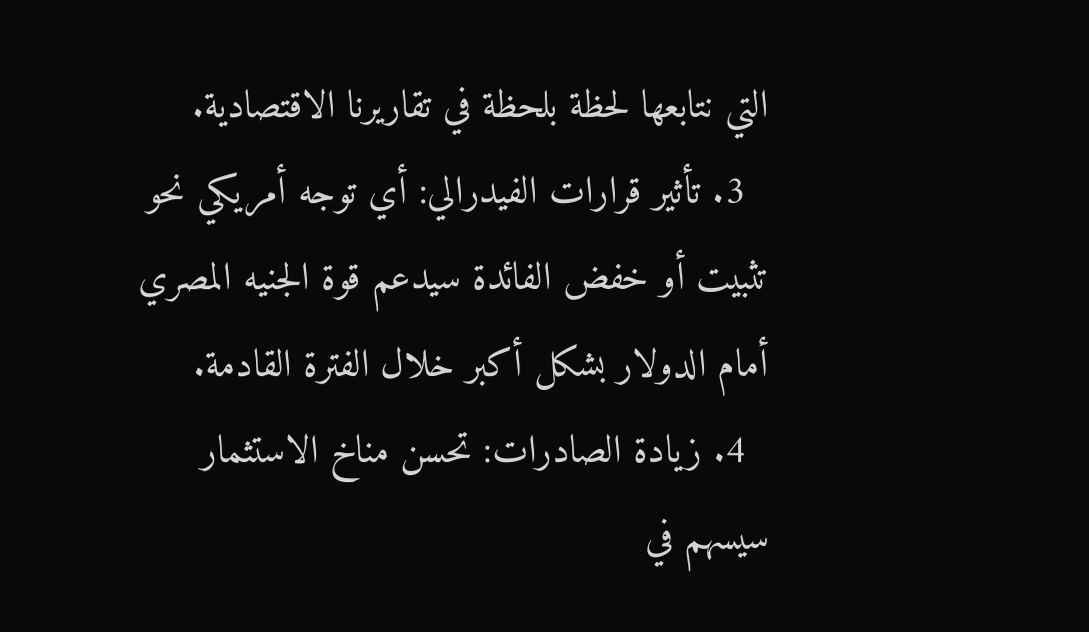التي نتابعها لحظة بلحظة في تقاريرنا الاقتصادية.
  3. تأثير قرارات الفيدرالي: أي توجه أمريكي نحو تثبيت أو خفض الفائدة سيدعم قوة الجنيه المصري أمام الدولار بشكل أكبر خلال الفترة القادمة.
  4. زيادة الصادرات: تحسن مناخ الاستثمار سيسهم في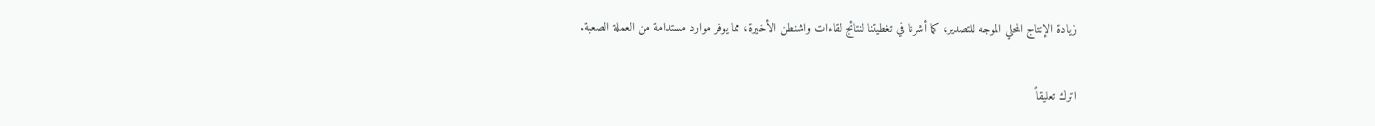زيادة الإنتاج المحلي الموجه للتصدير، كما أشرنا في تغطيتنا لنتائج لقاءات واشنطن الأخيرة، مما يوفر موارد مستدامة من العملة الصعبة.

اترك تعليقاً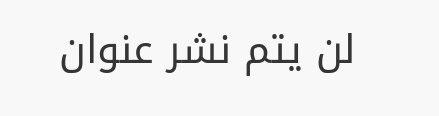لن يتم نشر عنوان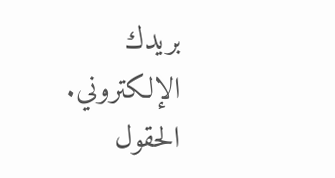بريدك الإلكتروني. الحقول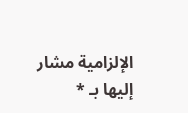الإلزامية مشار إليها بـ *